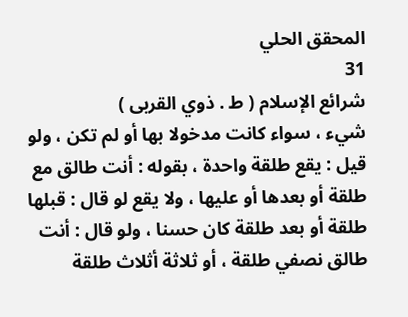المحقق الحلي
31
شرائع الإسلام ( ط . ذوي القربى )
شيء ، سواء كانت مدخولا بها أو لم تكن ، ولو قيل : يقع طلقة واحدة ، بقوله : أنت طالق مع طلقة أو بعدها أو عليها ، ولا يقع لو قال : قبلها طلقة أو بعد طلقة كان حسنا ، ولو قال : أنت طالق نصفي طلقة ، أو ثلاثة أثلاث طلقة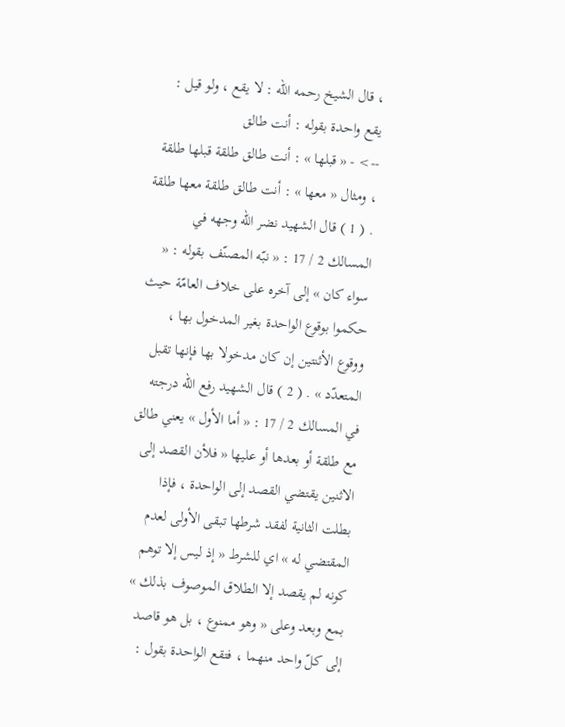، قال الشيخ رحمه اللّه : لا يقع ، ولو قيل : يقع واحدة بقوله : أنت طالق
--> - « قبلها » : أنت طالق طلقة قبلها طلقة ، ومثال « معها » : أنت طالق طلقة معها طلقة . ( 1 ) قال الشهيد نضر اللّه وجهه في المسالك 2 / 17 : « نبّه المصنّف بقوله : « سواء كان » إلى آخره على خلاف العامّة حيث حكموا بوقوع الواحدة بغير المدخول بها ، ووقوع الأثنتين إن كان مدخولا بها فإنها تقبل المتعدّد » . ( 2 ) قال الشهيد رفع اللّه درجته في المسالك 2 / 17 : « أما الأول » يعني طالق مع طلقة أو بعدها أو عليها « فلأن القصد إلى الاثنين يقتضي القصد إلى الواحدة ، فإذا بطلت الثانية لفقد شرطها تبقى الأولى لعدم المقتضي له » اي للشرط « إذ ليس إلا توهم كونه لم يقصد إلا الطلاق الموصوف بذلك » بمع وبعد وعلى « وهو ممنوع ، بل هو قاصد إلى كلّ واحد منهما ، فتقع الواحدة بقول :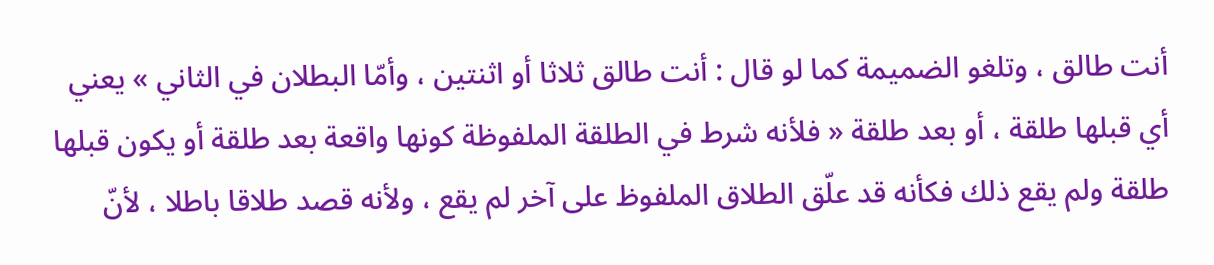أنت طالق ، وتلغو الضميمة كما لو قال : أنت طالق ثلاثا أو اثنتين ، وأمّا البطلان في الثاني » يعني أي قبلها طلقة ، أو بعد طلقة « فلأنه شرط في الطلقة الملفوظة كونها واقعة بعد طلقة أو يكون قبلها طلقة ولم يقع ذلك فكأنه قد علّق الطلاق الملفوظ على آخر لم يقع ، ولأنه قصد طلاقا باطلا ، لأنّ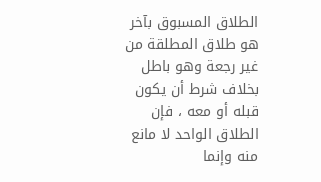الطلاق المسبوق بآخر هو طلاق المطلقة من غير رجعة وهو باطل بخلاف شرط أن يكون قبله أو معه ، فإن الطلاق الواحد لا مانع منه وإنما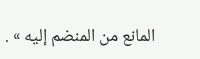المانع من المنضم إليه » .